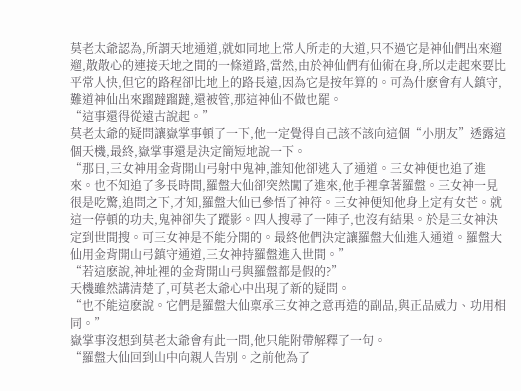莫老太爺認為,所謂天地通道,就如同地上常人所走的大道,只不過它是神仙們出來遛遛,散散心的連接天地之間的一條道路,當然,由於神仙們有仙術在身,所以走起來要比平常人快,但它的路程卻比地上的路長遠,因為它是按年算的。可為什麽會有人鎮守,難道神仙出來蹓躂蹓躂,還被管,那這神仙不做也罷。
“這事還得從遠古說起。”
莫老太爺的疑問讓嶽掌事頓了一下,他一定覺得自己該不該向這個“小朋友”透露這個天機,最終,嶽掌事還是決定簡短地說一下。
“那日,三女神用金背開山弓射中鬼神,誰知他卻逃入了通道。三女神便也追了進來。也不知追了多長時間,羅盤大仙卻突然闖了進來,他手裡拿著羅盤。三女神一見很是吃驚,追問之下,才知,羅盤大仙已參悟了神符。三女神便知他身上定有女芒。就這一停頓的功夫,鬼神卻失了蹤影。四人搜尋了一陣子,也沒有結果。於是三女神決定到世間搜。可三女神是不能分開的。最終他們決定讓羅盤大仙進入通道。羅盤大仙用金背開山弓鎮守通道,三女神持羅盤進入世間。”
“若這麽說,神址裡的金背開山弓與羅盤都是假的?”
天機雖然講清楚了,可莫老太爺心中出現了新的疑問。
“也不能這麽說。它們是羅盤大仙稟承三女神之意再造的副品,與正品威力、功用相同。”
嶽掌事沒想到莫老太爺會有此一問,他只能附帶解釋了一句。
“羅盤大仙回到山中向親人告別。之前他為了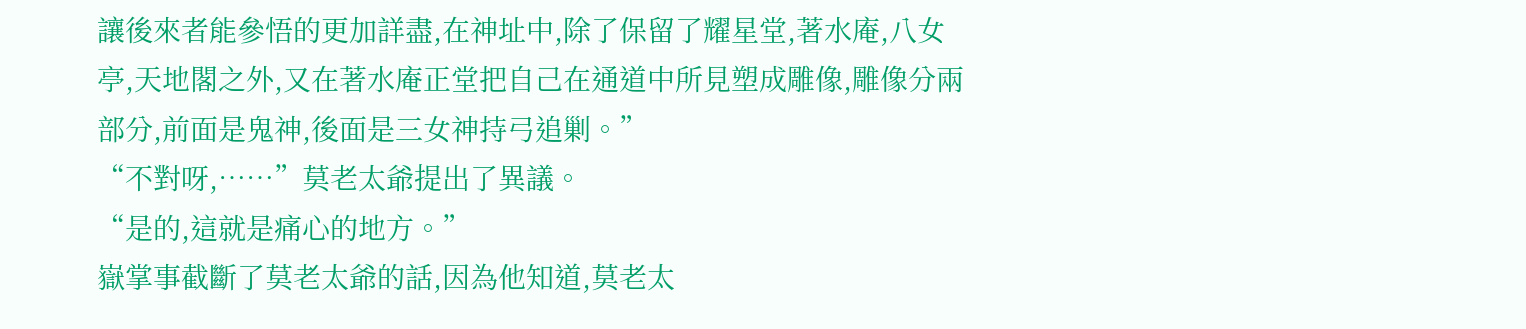讓後來者能參悟的更加詳盡,在神址中,除了保留了耀星堂,著水庵,八女亭,天地閣之外,又在著水庵正堂把自己在通道中所見塑成雕像,雕像分兩部分,前面是鬼神,後面是三女神持弓追剿。”
“不對呀,……”莫老太爺提出了異議。
“是的,這就是痛心的地方。”
嶽掌事截斷了莫老太爺的話,因為他知道,莫老太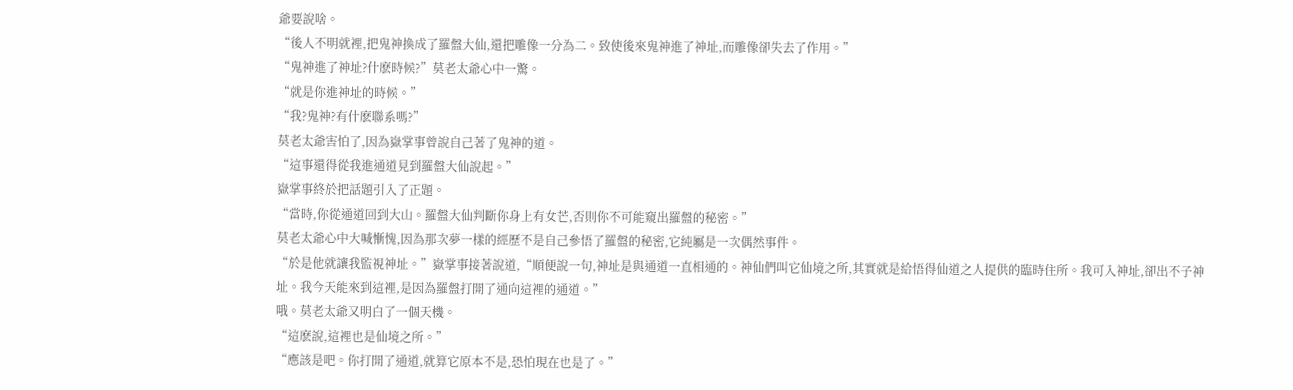爺要說啥。
“後人不明就裡,把鬼神換成了羅盤大仙,還把雕像一分為二。致使後來鬼神進了神址,而雕像卻失去了作用。”
“鬼神進了神址?什麽時候?”莫老太爺心中一驚。
“就是你進神址的時候。”
“我?鬼神?有什麽聯系嗎?”
莫老太爺害怕了,因為嶽掌事曾說自己著了鬼神的道。
“這事還得從我進通道見到羅盤大仙說起。”
嶽掌事終於把話題引入了正題。
“當時,你從通道回到大山。羅盤大仙判斷你身上有女芒,否則你不可能窺出羅盤的秘密。”
莫老太爺心中大喊慚愧,因為那次夢一樣的經歷不是自己參悟了羅盤的秘密,它純屬是一次偶然事件。
“於是他就讓我監視神址。”嶽掌事接著說道,“順便說一句,神址是與通道一直相通的。神仙們叫它仙境之所,其實就是給悟得仙道之人提供的臨時住所。我可入神址,卻出不子神址。我今天能來到這裡,是因為羅盤打開了通向這裡的通道。”
哦。莫老太爺又明白了一個天機。
“這麽說,這裡也是仙境之所。”
“應該是吧。你打開了通道,就算它原本不是,恐怕現在也是了。”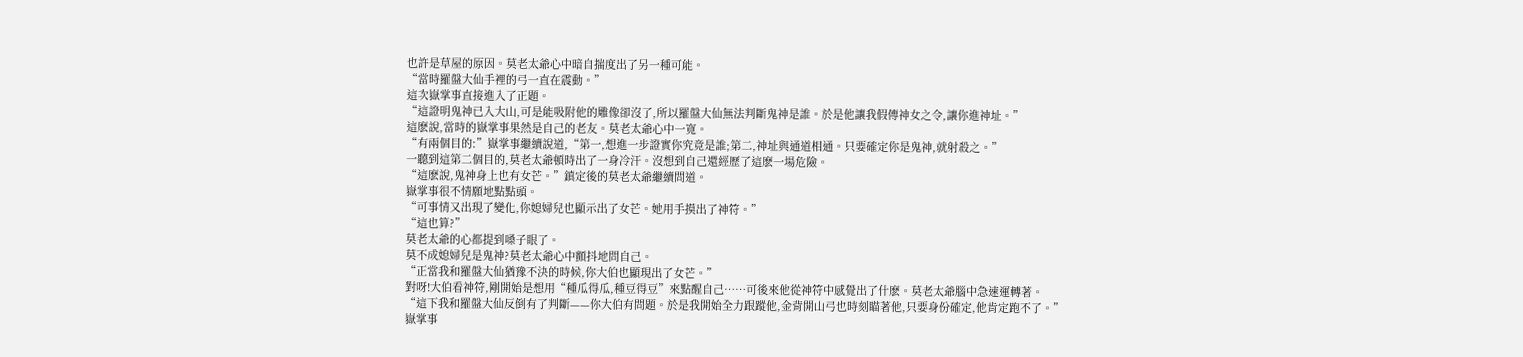也許是草屋的原因。莫老太爺心中暗自揣度出了另一種可能。
“當時羅盤大仙手裡的弓一直在震動。”
這次嶽掌事直接進入了正題。
“這證明鬼神已入大山,可是能吸附他的雕像卻沒了,所以羅盤大仙無法判斷鬼神是誰。於是他讓我假傳神女之令,讓你進神址。”
這麽說,當時的嶽掌事果然是自己的老友。莫老太爺心中一寬。
“有兩個目的:”嶽掌事繼續說道,“第一,想進一步證實你究竟是誰;第二,神址與通道相通。只要確定你是鬼神,就射殺之。”
一聽到這第二個目的,莫老太爺頓時出了一身冷汗。沒想到自己還經歷了這麽一場危險。
“這麽說,鬼神身上也有女芒。”鎮定後的莫老太爺繼續問道。
嶽掌事很不情願地點點頭。
“可事情又出現了變化,你媳婦兒也顯示出了女芒。她用手摸出了神符。”
“這也算?”
莫老太爺的心都提到嗓子眼了。
莫不成媳婦兒是鬼神?莫老太爺心中顫抖地問自己。
“正當我和羅盤大仙猶豫不決的時候,你大伯也顯現出了女芒。”
對呀!大伯看神符,剛開始是想用“種瓜得瓜,種豆得豆”來點醒自己……可後來他從神符中感覺出了什麽。莫老太爺腦中急速運轉著。
“這下我和羅盤大仙反倒有了判斷——你大伯有問題。於是我開始全力跟蹤他,金背開山弓也時刻瞄著他,只要身份確定,他肯定跑不了。”
嶽掌事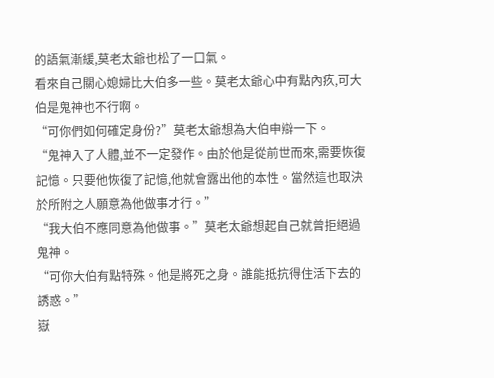的語氣漸緩,莫老太爺也松了一口氣。
看來自己關心媳婦比大伯多一些。莫老太爺心中有點內疚,可大伯是鬼神也不行啊。
“可你們如何確定身份?”莫老太爺想為大伯申辯一下。
“鬼神入了人體,並不一定發作。由於他是從前世而來,需要恢復記憶。只要他恢復了記憶,他就會露出他的本性。當然這也取決於所附之人願意為他做事才行。”
“我大伯不應同意為他做事。”莫老太爺想起自己就曾拒絕過鬼神。
“可你大伯有點特殊。他是將死之身。誰能抵抗得住活下去的誘惑。”
嶽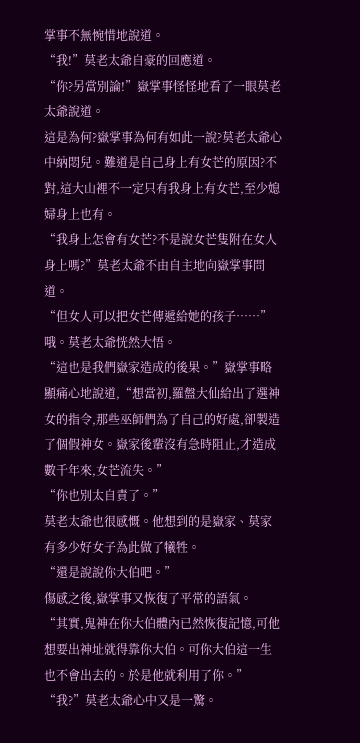掌事不無惋惜地說道。
“我!”莫老太爺自豪的回應道。
“你?另當別論!”嶽掌事怪怪地看了一眼莫老太爺說道。
這是為何?嶽掌事為何有如此一說?莫老太爺心中納悶兒。難道是自己身上有女芒的原因?不對,這大山裡不一定只有我身上有女芒,至少媳婦身上也有。
“我身上怎會有女芒?不是說女芒隻附在女人身上嗎?”莫老太爺不由自主地向嶽掌事問道。
“但女人可以把女芒傳遞給她的孩子……”
哦。莫老太爺恍然大悟。
“這也是我們嶽家造成的後果。”嶽掌事略顯痛心地說道,“想當初,羅盤大仙給出了選神女的指令,那些巫師們為了自己的好處,卻製造了個假神女。嶽家後輩沒有急時阻止,才造成數千年來,女芒流失。”
“你也別太自責了。”
莫老太爺也很感慨。他想到的是嶽家、莫家有多少好女子為此做了犧牲。
“還是說說你大伯吧。”
傷感之後,嶽掌事又恢復了平常的語氣。
“其實,鬼神在你大伯體內已然恢復記憶,可他想要出神址就得靠你大伯。可你大伯這一生也不會出去的。於是他就利用了你。”
“我?”莫老太爺心中又是一驚。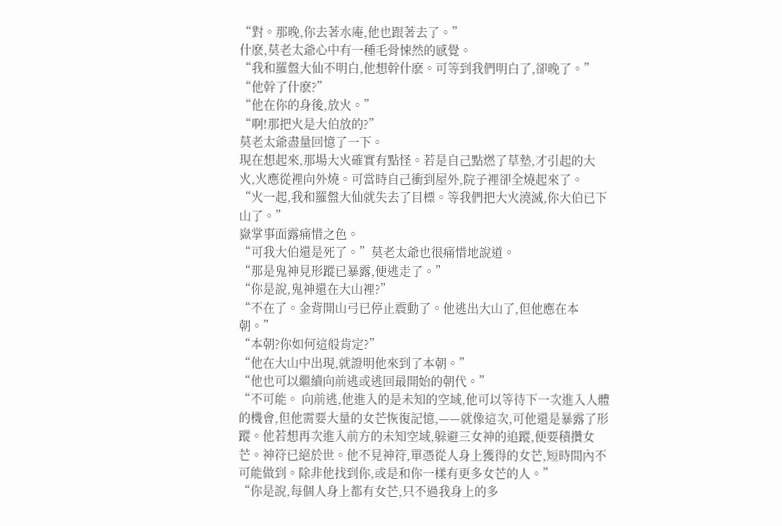“對。那晚,你去著水庵,他也跟著去了。”
什麽,莫老太爺心中有一種毛骨悚然的感覺。
“我和羅盤大仙不明白,他想幹什麽。可等到我們明白了,卻晚了。”
“他幹了什麽?”
“他在你的身後,放火。”
“啊!那把火是大伯放的?”
莫老太爺盡量回憶了一下。
現在想起來,那場大火確實有點怪。若是自己點燃了草墊,才引起的大火,火應從裡向外燒。可當時自己衝到屋外,院子裡卻全燒起來了。
“火一起,我和羅盤大仙就失去了目標。等我們把大火澆滅,你大伯已下山了。”
嶽掌事面露痛惜之色。
“可我大伯還是死了。”莫老太爺也很痛惜地說道。
“那是鬼神見形蹤已暴露,便逃走了。”
“你是說,鬼神還在大山裡?”
“不在了。金背開山弓已停止震動了。他逃出大山了,但他應在本朝。”
“本朝?你如何這般肯定?”
“他在大山中出現,就證明他來到了本朝。”
“他也可以繼續向前逃或逃回最開始的朝代。”
“不可能。 向前逃,他進入的是未知的空域,他可以等待下一次進入人體的機會,但他需要大量的女芒恢復記憶,——就像這次,可他還是暴露了形蹤。他若想再次進入前方的未知空域,躲避三女神的追蹤,便要積攢女芒。神符已絕於世。他不見神符,單憑從人身上獲得的女芒,短時間內不可能做到。除非他找到你,或是和你一樣有更多女芒的人。”
“你是說,每個人身上都有女芒,只不過我身上的多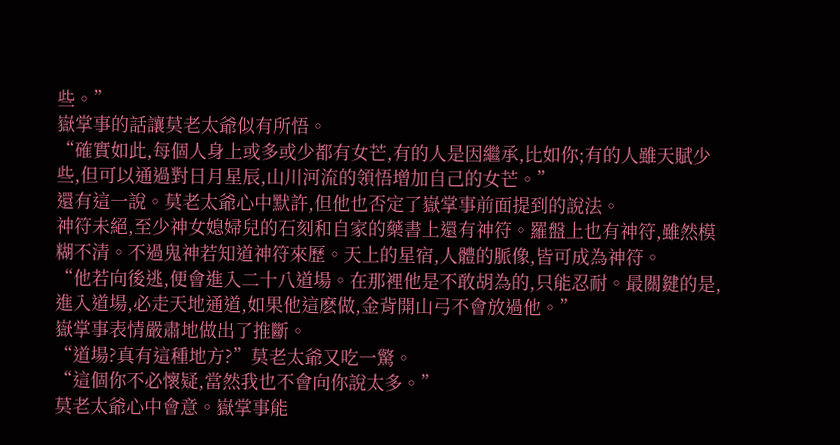些。”
嶽掌事的話讓莫老太爺似有所悟。
“確實如此,每個人身上或多或少都有女芒,有的人是因繼承,比如你;有的人雖天賦少些,但可以通過對日月星辰,山川河流的領悟增加自己的女芒。”
還有這一說。莫老太爺心中默許,但他也否定了嶽掌事前面提到的說法。
神符未絕,至少神女媳婦兒的石刻和自家的藥書上還有神符。羅盤上也有神符,雖然模糊不清。不過鬼神若知道神符來歷。天上的星宿,人體的脈像,皆可成為神符。
“他若向後逃,便會進入二十八道場。在那裡他是不敢胡為的,只能忍耐。最關鍵的是,進入道場,必走天地通道,如果他這麽做,金背開山弓不會放過他。”
嶽掌事表情嚴肅地做出了推斷。
“道場?真有這種地方?”莫老太爺又吃一驚。
“這個你不必懷疑,當然我也不會向你說太多。”
莫老太爺心中會意。嶽掌事能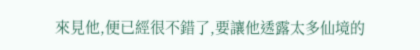來見他,便已經很不錯了,要讓他透露太多仙境的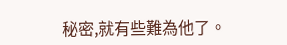秘密,就有些難為他了。